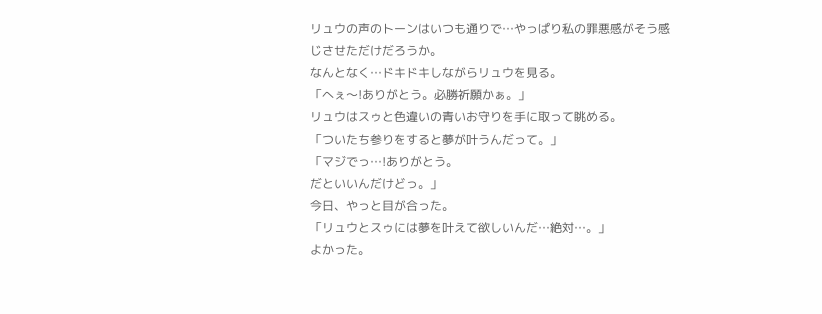リュウの声のトーンはいつも通りで…やっぱり私の罪悪感がそう感じさせただけだろうか。
なんとなく…ドキドキしながらリュウを見る。
「へぇ〜!ありがとう。必勝祈願かぁ。」
リュウはスゥと色違いの青いお守りを手に取って眺める。
「ついたち参りをすると夢が叶うんだって。」
「マジでっ…!ありがとう。
だといいんだけどっ。」
今日、やっと目が合った。
「リュウとスゥには夢を叶えて欲しいんだ…絶対…。」
よかった。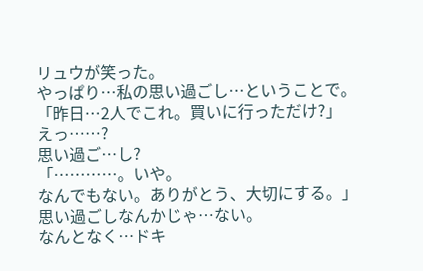リュウが笑った。
やっぱり…私の思い過ごし…ということで。
「昨日…2人でこれ。買いに行っただけ?」
えっ……?
思い過ご…し?
「…………。いや。
なんでもない。ありがとう、大切にする。」
思い過ごしなんかじゃ…ない。
なんとなく…ドキ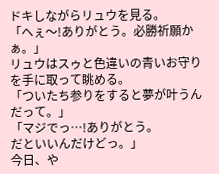ドキしながらリュウを見る。
「へぇ〜!ありがとう。必勝祈願かぁ。」
リュウはスゥと色違いの青いお守りを手に取って眺める。
「ついたち参りをすると夢が叶うんだって。」
「マジでっ…!ありがとう。
だといいんだけどっ。」
今日、や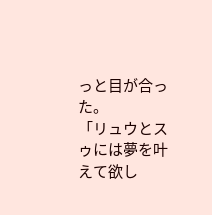っと目が合った。
「リュウとスゥには夢を叶えて欲し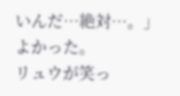いんだ…絶対…。」
よかった。
リュウが笑っ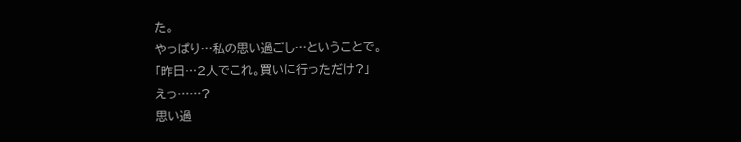た。
やっぱり…私の思い過ごし…ということで。
「昨日…2人でこれ。買いに行っただけ?」
えっ……?
思い過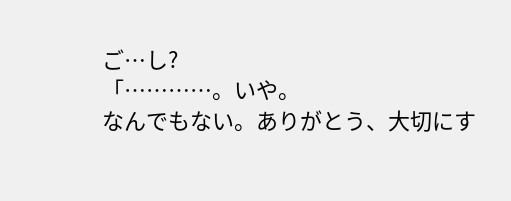ご…し?
「…………。いや。
なんでもない。ありがとう、大切にす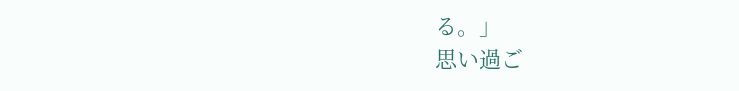る。」
思い過ご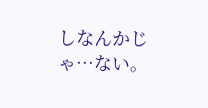しなんかじゃ…ない。